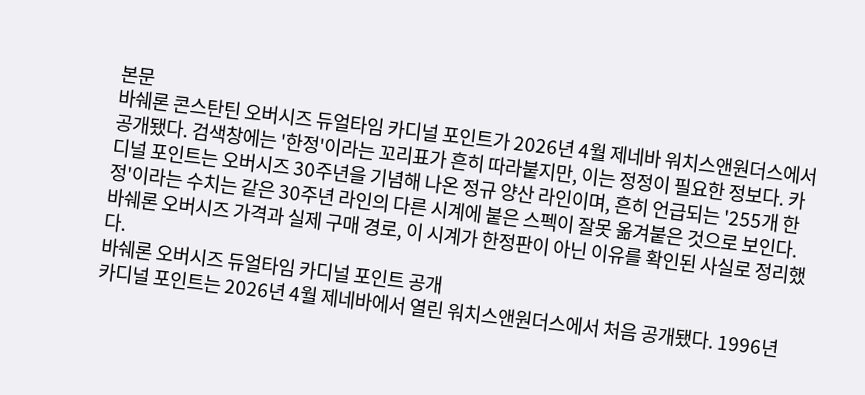본문
바쉐론 콘스탄틴 오버시즈 듀얼타임 카디널 포인트가 2026년 4월 제네바 워치스앤원더스에서 공개됐다. 검색창에는 '한정'이라는 꼬리표가 흔히 따라붙지만, 이는 정정이 필요한 정보다. 카디널 포인트는 오버시즈 30주년을 기념해 나온 정규 양산 라인이며, 흔히 언급되는 '255개 한정'이라는 수치는 같은 30주년 라인의 다른 시계에 붙은 스펙이 잘못 옮겨붙은 것으로 보인다. 바쉐론 오버시즈 가격과 실제 구매 경로, 이 시계가 한정판이 아닌 이유를 확인된 사실로 정리했다.
바쉐론 오버시즈 듀얼타임 카디널 포인트 공개
카디널 포인트는 2026년 4월 제네바에서 열린 워치스앤원더스에서 처음 공개됐다. 1996년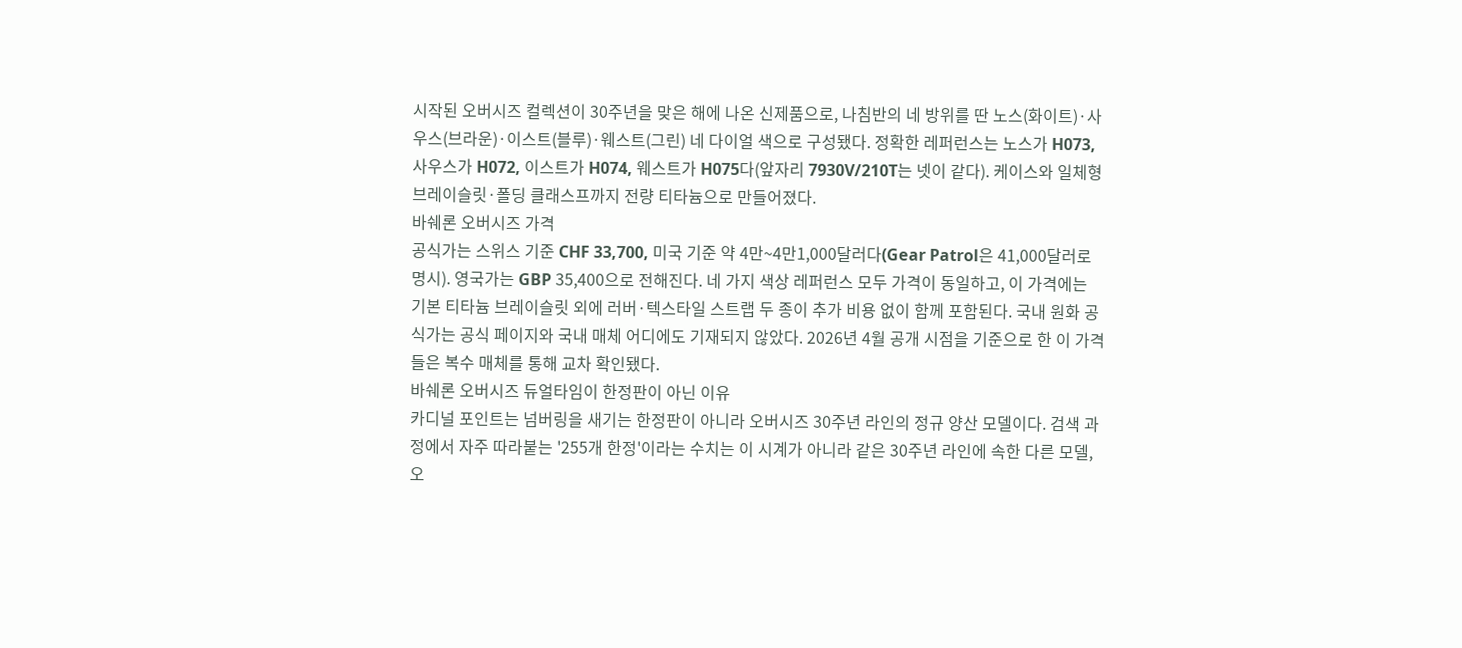시작된 오버시즈 컬렉션이 30주년을 맞은 해에 나온 신제품으로, 나침반의 네 방위를 딴 노스(화이트)·사우스(브라운)·이스트(블루)·웨스트(그린) 네 다이얼 색으로 구성됐다. 정확한 레퍼런스는 노스가 H073, 사우스가 H072, 이스트가 H074, 웨스트가 H075다(앞자리 7930V/210T는 넷이 같다). 케이스와 일체형 브레이슬릿·폴딩 클래스프까지 전량 티타늄으로 만들어졌다.
바쉐론 오버시즈 가격
공식가는 스위스 기준 CHF 33,700, 미국 기준 약 4만~4만1,000달러다(Gear Patrol은 41,000달러로 명시). 영국가는 GBP 35,400으로 전해진다. 네 가지 색상 레퍼런스 모두 가격이 동일하고, 이 가격에는 기본 티타늄 브레이슬릿 외에 러버·텍스타일 스트랩 두 종이 추가 비용 없이 함께 포함된다. 국내 원화 공식가는 공식 페이지와 국내 매체 어디에도 기재되지 않았다. 2026년 4월 공개 시점을 기준으로 한 이 가격들은 복수 매체를 통해 교차 확인됐다.
바쉐론 오버시즈 듀얼타임이 한정판이 아닌 이유
카디널 포인트는 넘버링을 새기는 한정판이 아니라 오버시즈 30주년 라인의 정규 양산 모델이다. 검색 과정에서 자주 따라붙는 '255개 한정'이라는 수치는 이 시계가 아니라 같은 30주년 라인에 속한 다른 모델, 오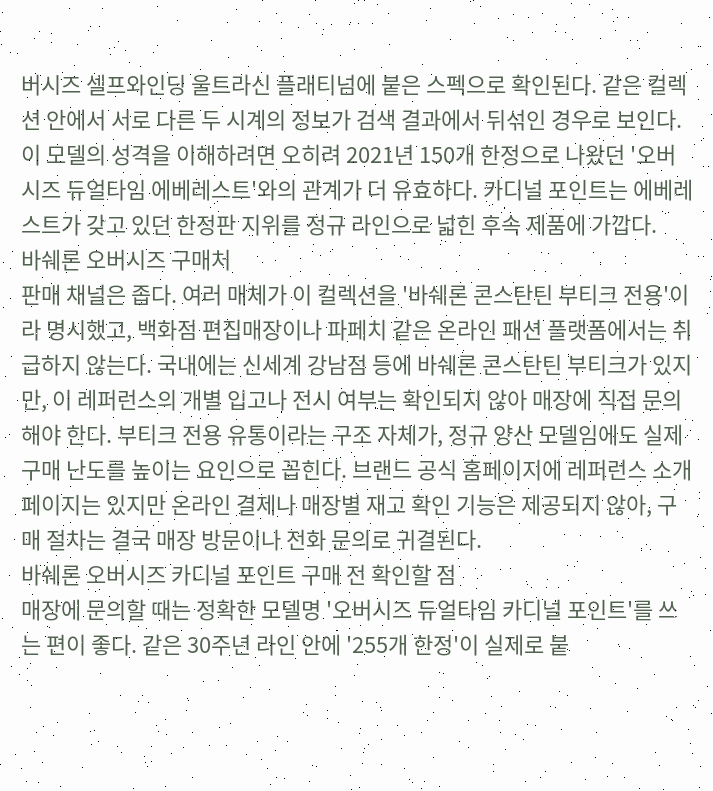버시즈 셀프와인딩 울트라신 플래티넘에 붙은 스펙으로 확인된다. 같은 컬렉션 안에서 서로 다른 두 시계의 정보가 검색 결과에서 뒤섞인 경우로 보인다. 이 모델의 성격을 이해하려면 오히려 2021년 150개 한정으로 나왔던 '오버시즈 듀얼타임 에베레스트'와의 관계가 더 유효하다. 카디널 포인트는 에베레스트가 갖고 있던 한정판 지위를 정규 라인으로 넓힌 후속 제품에 가깝다.
바쉐론 오버시즈 구매처
판매 채널은 좁다. 여러 매체가 이 컬렉션을 '바쉐론 콘스탄틴 부티크 전용'이라 명시했고, 백화점 편집매장이나 파페치 같은 온라인 패션 플랫폼에서는 취급하지 않는다. 국내에는 신세계 강남점 등에 바쉐론 콘스탄틴 부티크가 있지만, 이 레퍼런스의 개별 입고나 전시 여부는 확인되지 않아 매장에 직접 문의해야 한다. 부티크 전용 유통이라는 구조 자체가, 정규 양산 모델임에도 실제 구매 난도를 높이는 요인으로 꼽힌다. 브랜드 공식 홈페이지에 레퍼런스 소개 페이지는 있지만 온라인 결제나 매장별 재고 확인 기능은 제공되지 않아, 구매 절차는 결국 매장 방문이나 전화 문의로 귀결된다.
바쉐론 오버시즈 카디널 포인트 구매 전 확인할 점
매장에 문의할 때는 정확한 모델명 '오버시즈 듀얼타임 카디널 포인트'를 쓰는 편이 좋다. 같은 30주년 라인 안에 '255개 한정'이 실제로 붙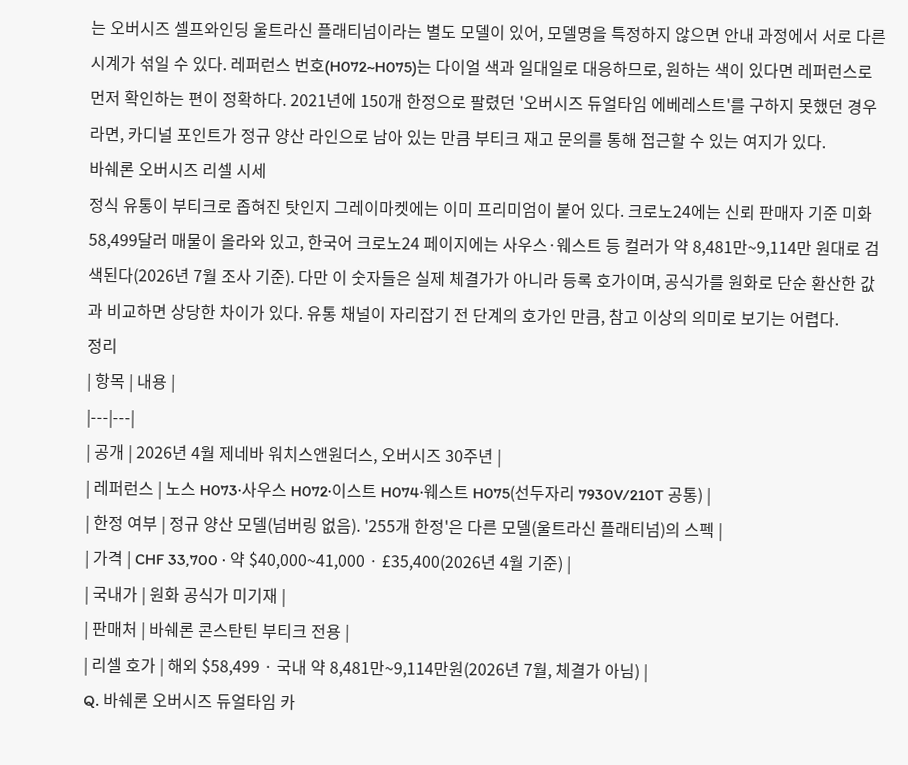는 오버시즈 셀프와인딩 울트라신 플래티넘이라는 별도 모델이 있어, 모델명을 특정하지 않으면 안내 과정에서 서로 다른 시계가 섞일 수 있다. 레퍼런스 번호(H072~H075)는 다이얼 색과 일대일로 대응하므로, 원하는 색이 있다면 레퍼런스로 먼저 확인하는 편이 정확하다. 2021년에 150개 한정으로 팔렸던 '오버시즈 듀얼타임 에베레스트'를 구하지 못했던 경우라면, 카디널 포인트가 정규 양산 라인으로 남아 있는 만큼 부티크 재고 문의를 통해 접근할 수 있는 여지가 있다.
바쉐론 오버시즈 리셀 시세
정식 유통이 부티크로 좁혀진 탓인지 그레이마켓에는 이미 프리미엄이 붙어 있다. 크로노24에는 신뢰 판매자 기준 미화 58,499달러 매물이 올라와 있고, 한국어 크로노24 페이지에는 사우스·웨스트 등 컬러가 약 8,481만~9,114만 원대로 검색된다(2026년 7월 조사 기준). 다만 이 숫자들은 실제 체결가가 아니라 등록 호가이며, 공식가를 원화로 단순 환산한 값과 비교하면 상당한 차이가 있다. 유통 채널이 자리잡기 전 단계의 호가인 만큼, 참고 이상의 의미로 보기는 어렵다.
정리
| 항목 | 내용 |
|---|---|
| 공개 | 2026년 4월 제네바 워치스앤원더스, 오버시즈 30주년 |
| 레퍼런스 | 노스 H073·사우스 H072·이스트 H074·웨스트 H075(선두자리 7930V/210T 공통) |
| 한정 여부 | 정규 양산 모델(넘버링 없음). '255개 한정'은 다른 모델(울트라신 플래티넘)의 스펙 |
| 가격 | CHF 33,700 · 약 $40,000~41,000 · £35,400(2026년 4월 기준) |
| 국내가 | 원화 공식가 미기재 |
| 판매처 | 바쉐론 콘스탄틴 부티크 전용 |
| 리셀 호가 | 해외 $58,499 · 국내 약 8,481만~9,114만원(2026년 7월, 체결가 아님) |
Q. 바쉐론 오버시즈 듀얼타임 카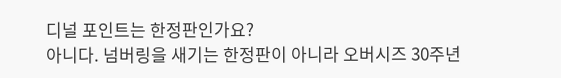디널 포인트는 한정판인가요?
아니다. 넘버링을 새기는 한정판이 아니라 오버시즈 30주년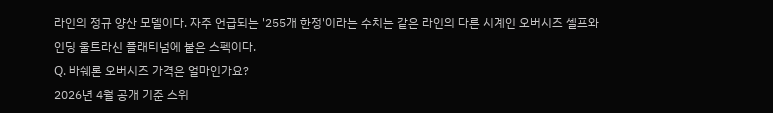라인의 정규 양산 모델이다. 자주 언급되는 '255개 한정'이라는 수치는 같은 라인의 다른 시계인 오버시즈 셀프와인딩 울트라신 플래티넘에 붙은 스펙이다.
Q. 바쉐론 오버시즈 가격은 얼마인가요?
2026년 4월 공개 기준 스위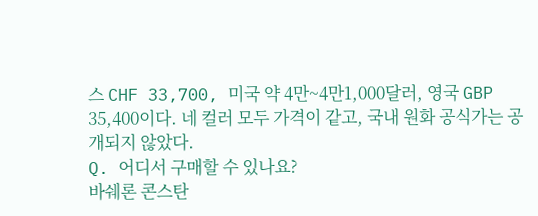스 CHF 33,700, 미국 약 4만~4만1,000달러, 영국 GBP 35,400이다. 네 컬러 모두 가격이 같고, 국내 원화 공식가는 공개되지 않았다.
Q. 어디서 구매할 수 있나요?
바쉐론 콘스탄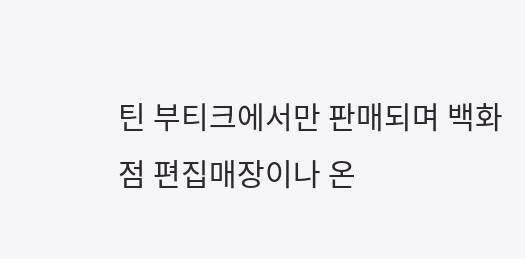틴 부티크에서만 판매되며 백화점 편집매장이나 온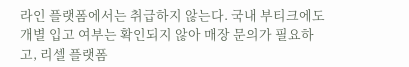라인 플랫폼에서는 취급하지 않는다. 국내 부티크에도 개별 입고 여부는 확인되지 않아 매장 문의가 필요하고, 리셀 플랫폼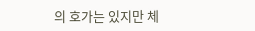의 호가는 있지만 체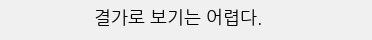결가로 보기는 어렵다.